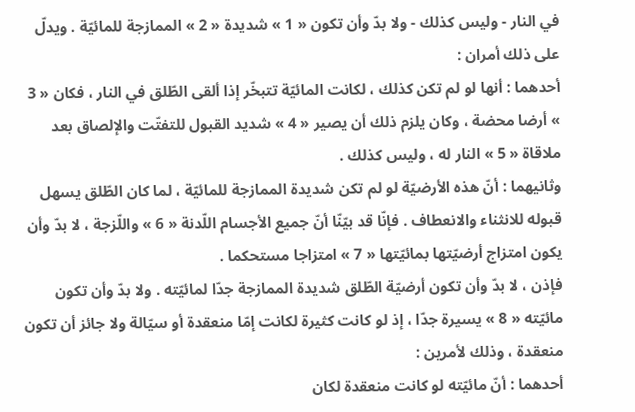في النار - وليس كذلك - ولا بدّ وأن تكون « 1 » شديدة « 2 » الممازجة للمائيّة . ويدلّ على ذلك أمران :
أحدهما : أنها لو لم تكن كذلك ، لكانت المائيّة تتبخّر إذا ألقى الطّلق في النار ، فكان « 3 » أرضا محضة ، وكان يلزم ذلك أن يصير « 4 » شديد القبول للتفتّت والإلصاق بعد ملاقاة « 5 » النار له ، وليس كذلك .
وثانيهما : أنّ هذه الأرضيّة لو لم تكن شديدة الممازجة للمائيّة ، لما كان الطّلق يسهل قبوله للانثناء والانعطاف . فإنّا قد بيّنّا أنّ جميع الأجسام اللّدنة « 6 » واللّزجة ، لا بدّ وأن يكون امتزاج أرضيّتها بمائيّتها « 7 » امتزاجا مستحكما .
فإذن ، لا بدّ وأن تكون أرضيّة الطّلق شديدة الممازجة جدّا لمائيّته . ولا بدّ وأن تكون مائيّته « 8 » يسيرة جدّا ، إذ لو كانت كثيرة لكانت إمّا منعقدة أو سيّالة ولا جائز أن تكون منعقدة ، وذلك لأمرين :
أحدهما : أنّ مائيّته لو كانت منعقدة لكان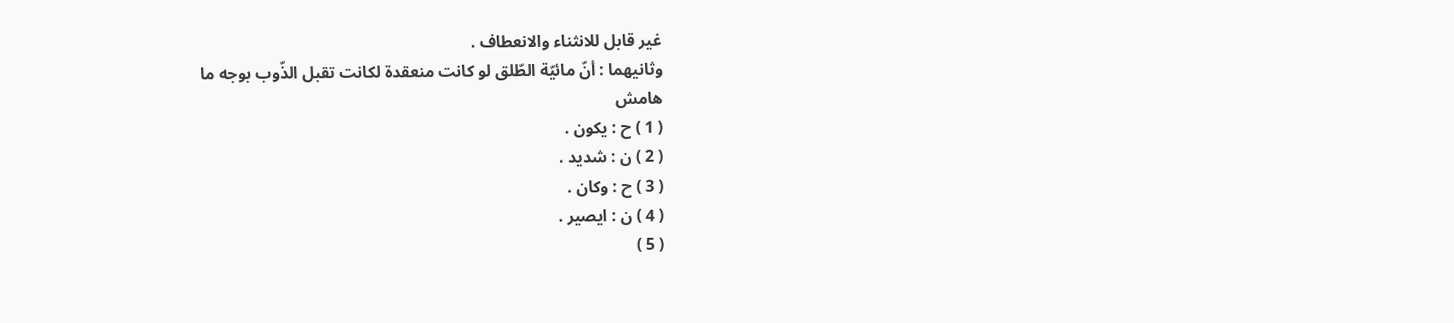غير قابل للانثناء والانعطاف .
وثانيهما : أنّ مائيّة الطّلق لو كانت منعقدة لكانت تقبل الذّوب بوجه ما
هامش
( 1 ) ح : يكون .
( 2 ) ن : شديد .
( 3 ) ح : وكان .
( 4 ) ن : ايصير .
( 5 )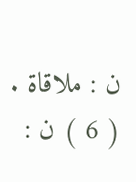ن : ملاقاة .
( 6 ) ن :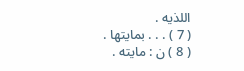اللذيه .
( 7 ) . . . بمايتها .
( 8 ) ن : مايته .